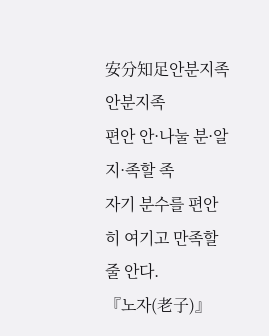安分知足안분지족
안분지족
편안 안·나눌 분·알 지·족할 족
자기 분수를 편안히 여기고 만족할 줄 안다.
『노자(老子)』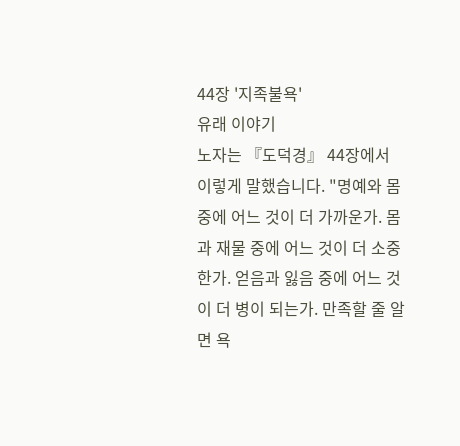44장 '지족불욕'
유래 이야기
노자는 『도덕경』 44장에서 이렇게 말했습니다. "명예와 몸 중에 어느 것이 더 가까운가. 몸과 재물 중에 어느 것이 더 소중한가. 얻음과 잃음 중에 어느 것이 더 병이 되는가. 만족할 줄 알면 욕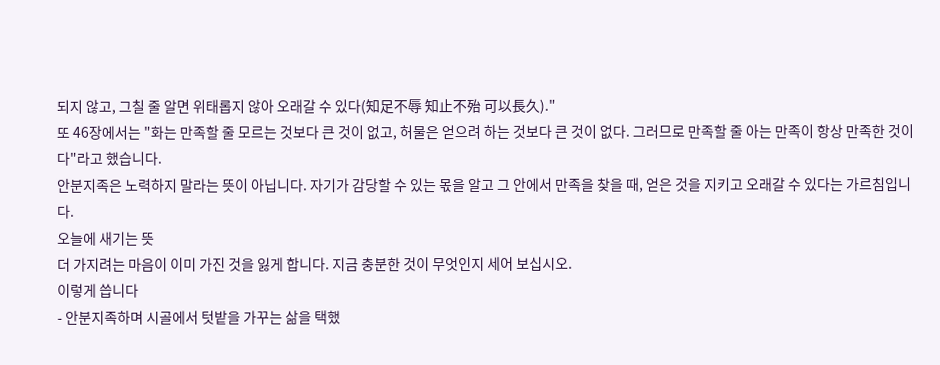되지 않고, 그칠 줄 알면 위태롭지 않아 오래갈 수 있다(知足不辱 知止不殆 可以長久)."
또 46장에서는 "화는 만족할 줄 모르는 것보다 큰 것이 없고, 허물은 얻으려 하는 것보다 큰 것이 없다. 그러므로 만족할 줄 아는 만족이 항상 만족한 것이다"라고 했습니다.
안분지족은 노력하지 말라는 뜻이 아닙니다. 자기가 감당할 수 있는 몫을 알고 그 안에서 만족을 찾을 때, 얻은 것을 지키고 오래갈 수 있다는 가르침입니다.
오늘에 새기는 뜻
더 가지려는 마음이 이미 가진 것을 잃게 합니다. 지금 충분한 것이 무엇인지 세어 보십시오.
이렇게 씁니다
- 안분지족하며 시골에서 텃밭을 가꾸는 삶을 택했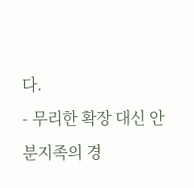다.
- 무리한 확장 대신 안분지족의 경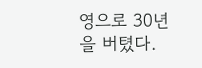영으로 30년을 버텼다.